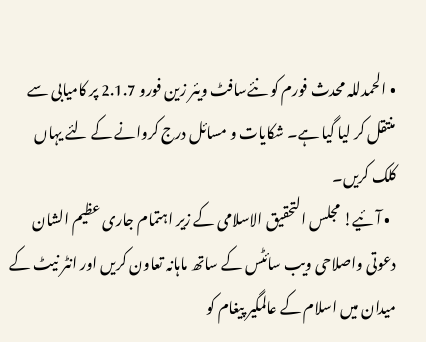• الحمدللہ محدث فورم کو نئےسافٹ ویئر زین فورو 2.1.7 پر کامیابی سے منتقل کر لیا گیا ہے۔ شکایات و مسائل درج کروانے کے لئے یہاں کلک کریں۔
  • آئیے! مجلس التحقیق الاسلامی کے زیر اہتمام جاری عظیم الشان دعوتی واصلاحی ویب سائٹس کے ساتھ ماہانہ تعاون کریں اور انٹر نیٹ کے میدان میں اسلام کے عالمگیر پیغام کو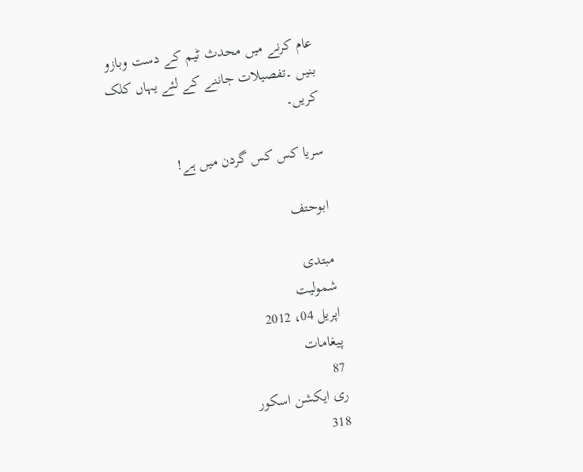عام کرنے میں محدث ٹیم کے دست وبازو بنیں ۔تفصیلات جاننے کے لئے یہاں کلک کریں۔

سریا کس کس گردن میں ہے!

ابوحتف

مبتدی
شمولیت
اپریل 04، 2012
پیغامات
87
ری ایکشن اسکور
318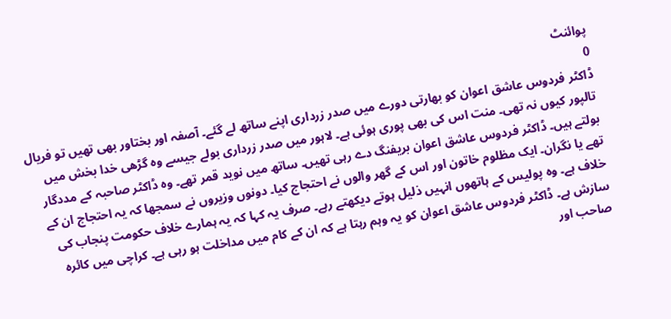پوائنٹ
0
ڈاکٹر فردوس عاشق اعوان کو بھارتی دورے میں صدر زرداری اپنے ساتھ لے گئے۔ آصفہ اور بختاور بھی تھیں تو فریال تالپور کیوں نہ تھی۔ منت اس کی بھی پوری ہوئی ہے۔ لاہور میں صدر زرداری بولے جیسے وہ گڑھی خدا بخش میں بولتے ہیں۔ ڈاکٹر فردوس عاشق اعوان بریفنگ دے رہی تھیں۔ ساتھ میں نوید قمر تھے۔ وہ ڈاکٹر صاحبہ کے مددگار تھے یا نگران۔ ایک مظلوم خاتون اور اس کے گھر والوں نے احتجاج کیا۔ دونوں وزیروں نے سمجھا کہ یہ احتجاج ان کے خلاف ہے۔ وہ پولیس کے ہاتھوں انہیں ذلیل ہوتے دیکھتے رہے۔ صرف یہ کہا کہ یہ ہمارے خلاف حکومت پنجاب کی سازش ہے۔ ڈاکٹر فردوس عاشق اعوان کو یہ وہم رہتا ہے کہ ان کے کام میں مداخلت ہو رہی ہے۔ کراچی میں کائرہ صاحب اور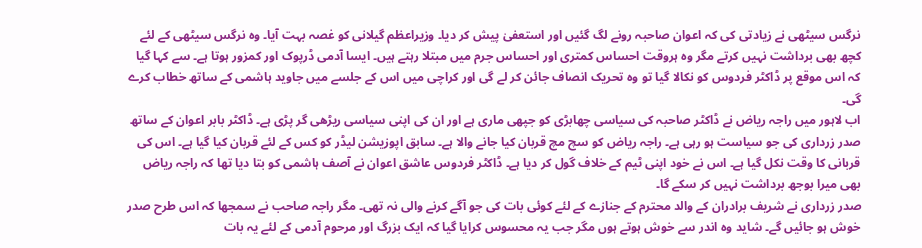نرگس سیٹھی نے زیادتی کی کہ اعوان صاحبہ رونے لگ گئیں اور استعفیٰ پیش کر دیا۔ وزیراعظم گیلانی کو غصہ بہت آیا۔ وہ نرگس سیٹھی کے لئے کچھ بھی برداشت نہیں کرتے مگر وہ ہروقت احساس کمتری اور احساس جرم میں مبتلا رہتے ہیں۔ ایسا آدمی ڈرپوک اور کمزور ہوتا ہے۔ سے کہا گیا کہ اس موقع پر ڈاکٹر فردوس کو نکالا گیا تو وہ تحریک انصاف جائن کر لے گی اور کراچی میں اس کے جلسے میں جاوید ہاشمی کے ساتھ خطاب کرے گی۔
اب لاہور میں راجہ ریاض نے ڈاکٹر صاحبہ کی سیاسی چھابڑی کو جپھی ماری ہے اور ان کی اپنی سیاسی ریڑھی گر پڑی ہے۔ ڈاکٹر بابر اعوان کے ساتھ صدر زرداری کی جو سیاست ہو رہی ہے۔ راجہ ریاض کو سچ مچ قربان کیا جانے والا ہے۔ سابق اپوزیشن لیڈر کو کس کے لئے قربان کیا گیا ہے۔ اس کی قربانی کا وقت نکل گیا ہے۔ اس نے خود اپنی ٹیم کے خلاف گول کر دیا ہے۔ ڈاکٹر فردوس عاشق اعوان نے آصف ہاشمی کو بتا دیا تھا کہ راجہ ریاض بھی میرا بوجھ برداشت نہیں کر سکے گا۔
صدر زرداری نے شریف برادران کے والد محترم کے جنازے کے لئے کوئی بات کی جو آگے کرنے والی نہ تھی۔ مگر راجہ صاحب نے سمجھا کہ اس طرح صدر خوش ہو جائیں گے۔ شاید وہ اندر سے خوش ہوتے ہوں مگر جب یہ محسوس کرایا گیا کہ ایک بزرگ اور مرحوم آدمی کے لئے یہ بات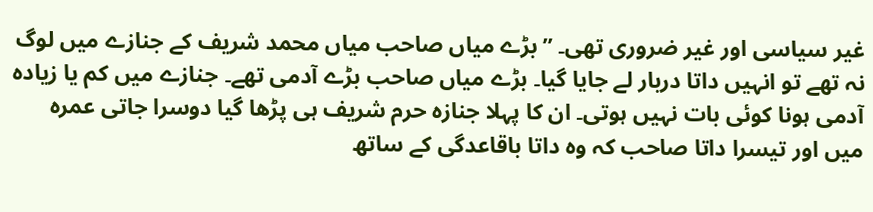غیر سیاسی اور غیر ضروری تھی۔ ”بڑے میاں صاحب میاں محمد شریف کے جنازے میں لوگ نہ تھے تو انہیں داتا دربار لے جایا گیا۔ بڑے میاں صاحب بڑے آدمی تھے۔ جنازے میں کم یا زیادہ آدمی ہونا کوئی بات نہیں ہوتی۔ ان کا پہلا جنازہ حرم شریف ہی پڑھا گیا دوسرا جاتی عمرہ میں اور تیسرا داتا صاحب کہ وہ داتا باقاعدگی کے ساتھ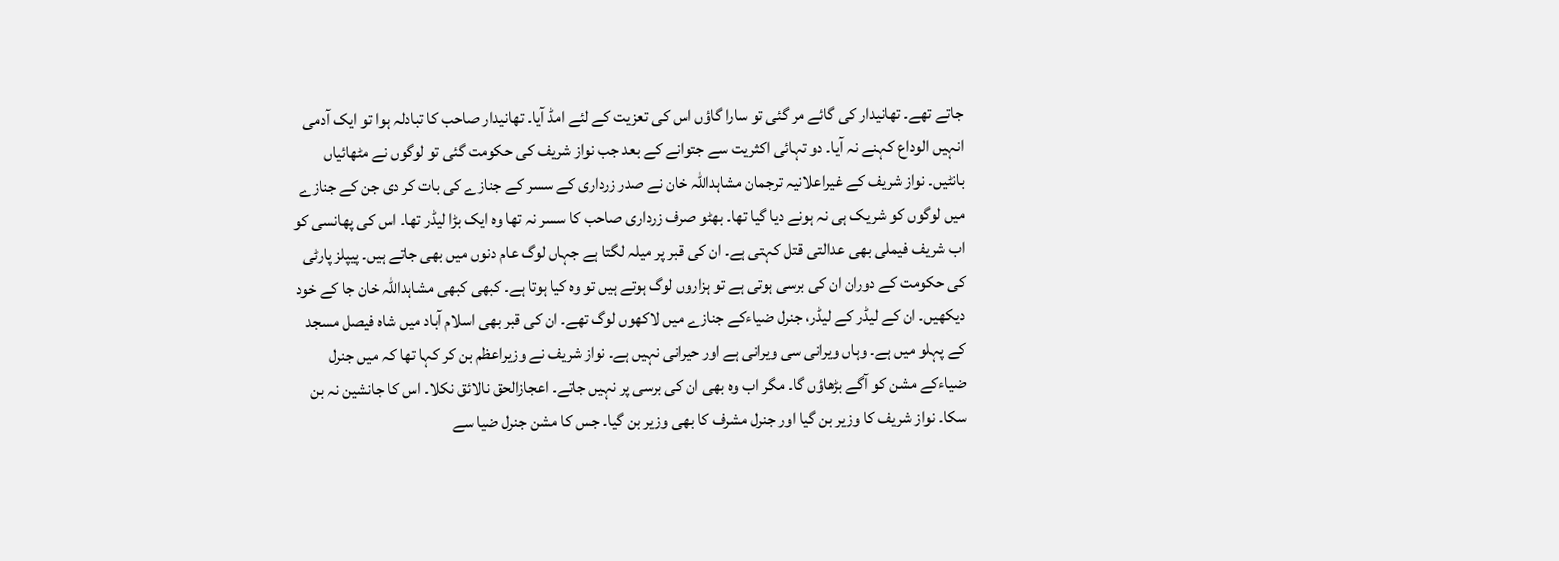جاتے تھے۔ تھانیدار کی گائے مر گئی تو سارا گاؤں اس کی تعزیت کے لئے امڈ آیا۔ تھانیدار صاحب کا تبادلہ ہوا تو ایک آدمی انہیں الوداع کہنے نہ آیا۔ دو تہائی اکثریت سے جتوانے کے بعد جب نواز شریف کی حکومت گئی تو لوگوں نے مٹھائیاں بانٹیں۔ نواز شریف کے غیراعلانیہ ترجمان مشاہداللہ خان نے صدر زرداری کے سسر کے جنازے کی بات کر دی جن کے جنازے میں لوگوں کو شریک ہی نہ ہونے دیا گیا تھا۔ بھٹو صرف زرداری صاحب کا سسر نہ تھا وہ ایک بڑا لیڈر تھا۔ اس کی پھانسی کو اب شریف فیملی بھی عدالتی قتل کہتی ہے۔ ان کی قبر پر میلہ لگتا ہے جہاں لوگ عام دنوں میں بھی جاتے ہیں۔ پیپلز پارٹی کی حکومت کے دوران ان کی برسی ہوتی ہے تو ہزاروں لوگ ہوتے ہیں تو وہ کیا ہوتا ہے۔ کبھی کبھی مشاہداللہ خان جا کے خود دیکھیں۔ ان کے لیڈر کے لیڈر، جنرل ضیاءکے جنازے میں لاکھوں لوگ تھے۔ ان کی قبر بھی اسلام آباد میں شاہ فیصل مسجد کے پہلو میں ہے۔ وہاں ویرانی سی ویرانی ہے اور حیرانی نہیں ہے۔ نواز شریف نے وزیراعظم بن کر کہا تھا کہ میں جنرل ضیاءکے مشن کو آگے بڑھاؤں گا۔ مگر اب وہ بھی ان کی برسی پر نہیں جاتے۔ اعجازالحق نالائق نکلا۔ اس کا جانشین نہ بن سکا۔ نواز شریف کا وزیر بن گیا اور جنرل مشرف کا بھی وزیر بن گیا۔ جس کا مشن جنرل ضیا سے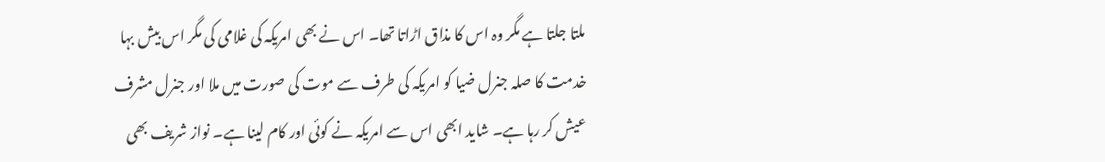ملتا جلتا ہے مگر وہ اس کا مذاق اڑاتا تھا۔ اس نے بھی امریکہ کی غلامی کی مگر اس بیش بہا خدمت کا صلہ جنرل ضیا کو امریکہ کی طرف سے موت کی صورت میں ملا اور جنرل مشرف عیش کر رہا ہے۔ شاید ابھی اس سے امریکہ نے کوئی اور کام لینا ہے۔ نواز شریف بھی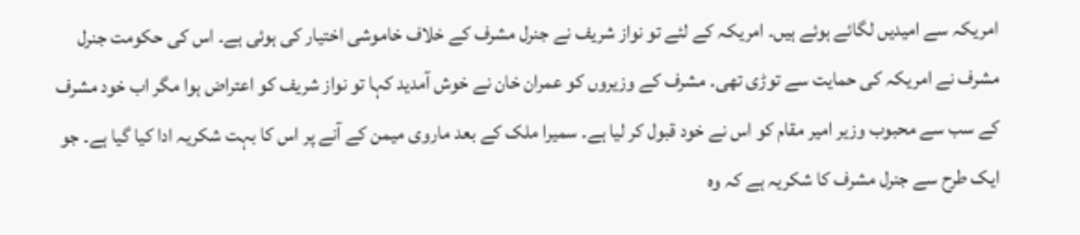امریکہ سے امیدیں لگائے ہوئے ہیں۔ امریکہ کے لئے تو نواز شریف نے جنرل مشرف کے خلاف خاموشی اختیار کی ہوئی ہے۔ اس کی حکومت جنرل مشرف نے امریکہ کی حمایت سے توڑی تھی۔ مشرف کے وزیروں کو عمران خان نے خوش آمدید کہا تو نواز شریف کو اعتراض ہوا مگر اب خود مشرف کے سب سے محبوب وزیر امیر مقام کو اس نے خود قبول کر لیا ہے۔ سمیرا ملک کے بعد ماروی میمن کے آنے پر اس کا بہت شکریہ ادا کیا گیا ہے۔ جو ایک طرح سے جنرل مشرف کا شکریہ ہے کہ وہ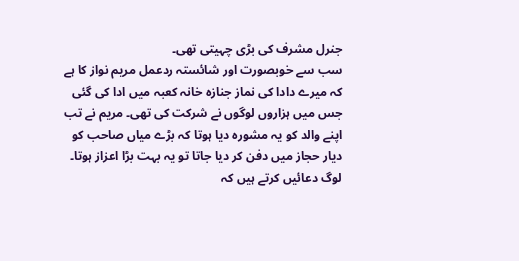جنرل مشرف کی بڑی چہیتی تھی۔
سب سے خوبصورت اور شائستہ ردعمل مریم نواز کا ہے کہ میرے دادا کی نماز جنازہ خانہ کعبہ میں ادا کی گئی جس میں ہزاروں لوگوں نے شرکت کی تھی۔ مریم نے تب اپنے والد کو یہ مشورہ دیا ہوتا کہ بڑے میاں صاحب کو دیار حجاز میں دفن کر دیا جاتا تو یہ بہت بڑا اعزاز ہوتا۔ لوگ دعائیں کرتے ہیں کہ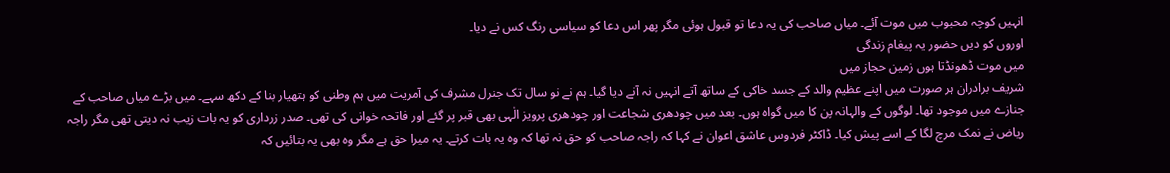انہیں کوچہ محبوب میں موت آئے۔ میاں صاحب کی یہ دعا تو قبول ہوئی مگر پھر اس دعا کو سیاسی رنگ کس نے دیا۔
اوروں کو دیں حضور یہ پیغام زندگی
میں موت ڈھونڈتا ہوں زمین حجاز میں
شریف برادران ہر صورت میں اپنے عظیم والد کے جسد خاکی کے ساتھ آتے انہیں نہ آنے دیا گیا۔ ہم نے نو سال تک جنرل مشرف کی آمریت میں ہم وطنی کو ہتھیار بنا کے دکھ سہے۔ میں بڑے میاں صاحب کے جنازے میں موجود تھا۔ لوگوں کے والہانہ پن کا میں گواہ ہوں۔ بعد میں چودھری شجاعت اور چودھری پرویز الٰہی بھی قبر پر گئے اور فاتحہ خوانی کی تھی۔ صدر زرداری کو یہ بات زیب نہ دیتی تھی مگر راجہ ریاض نے نمک مرچ لگا کے اسے پیش کیا۔ ڈاکٹر فردوس عاشق اعوان نے کہا کہ راجہ صاحب کو حق نہ تھا کہ وہ یہ بات کرتے۔ یہ میرا حق ہے مگر وہ بھی یہ بتائیں کہ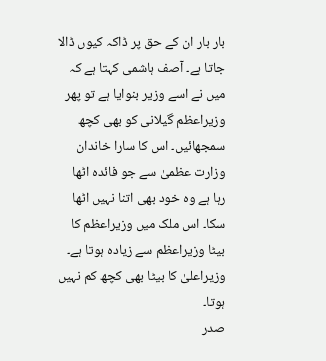بار بار ان کے حق پر ڈاکہ کیوں ڈالا جاتا ہے۔ آصف ہاشمی کہتا ہے کہ میں نے اسے وزیر بنوایا ہے تو پھر وزیراعظم گیلانی کو بھی کچھ سمجھائیں۔ اس کا سارا خاندان وزارت عظمیٰ سے جو فائدہ اٹھا رہا ہے وہ خود بھی اتنا نہیں اٹھا سکا۔ اس ملک میں وزیراعظم کا بیٹا وزیراعظم سے زیادہ ہوتا ہے۔ وزیراعلیٰ کا بیٹا بھی کچھ کم نہیں ہوتا۔
صدر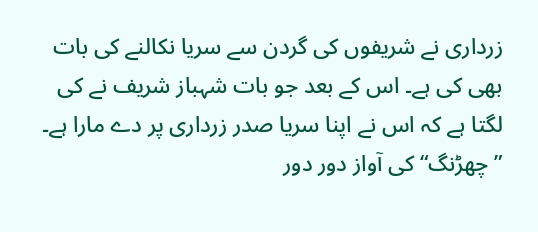زرداری نے شریفوں کی گردن سے سریا نکالنے کی بات بھی کی ہے۔ اس کے بعد جو بات شہباز شریف نے کی لگتا ہے کہ اس نے اپنا سریا صدر زرداری پر دے مارا ہے۔ ”چھڑنگ“ کی آواز دور دور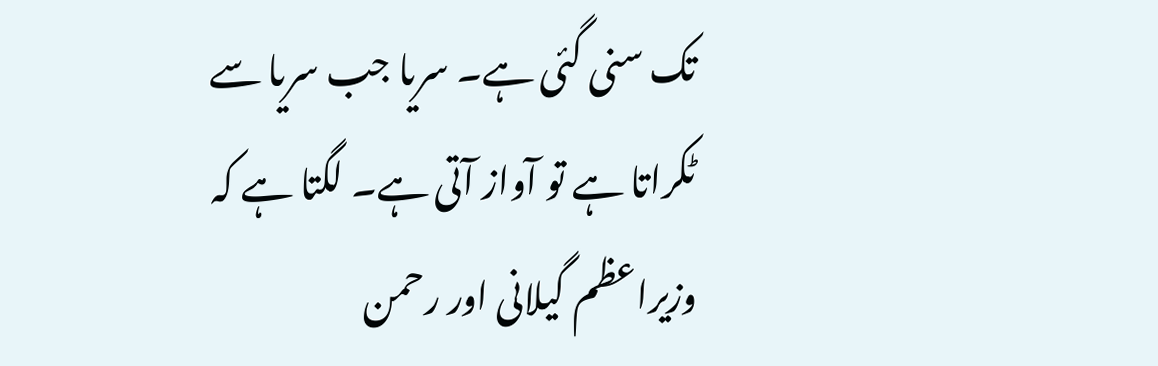تک سنی گئی ہے۔ سریا جب سریا سے ٹکراتا ہے تو آواز آتی ہے۔ لگتا ہے کہ وزیراعظم گیلانی اور رحمن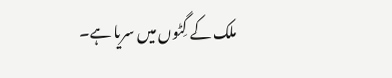ملک کے گِٹوں میں سریا ہے۔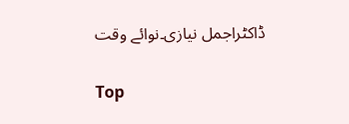ڈاکٹراجمل نیازی۔نوائے وقت

Top